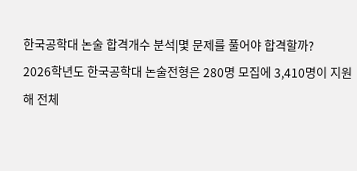한국공학대 논술 합격개수 분석|몇 문제를 풀어야 합격할까?
2026학년도 한국공학대 논술전형은 280명 모집에 3,410명이 지원해 전체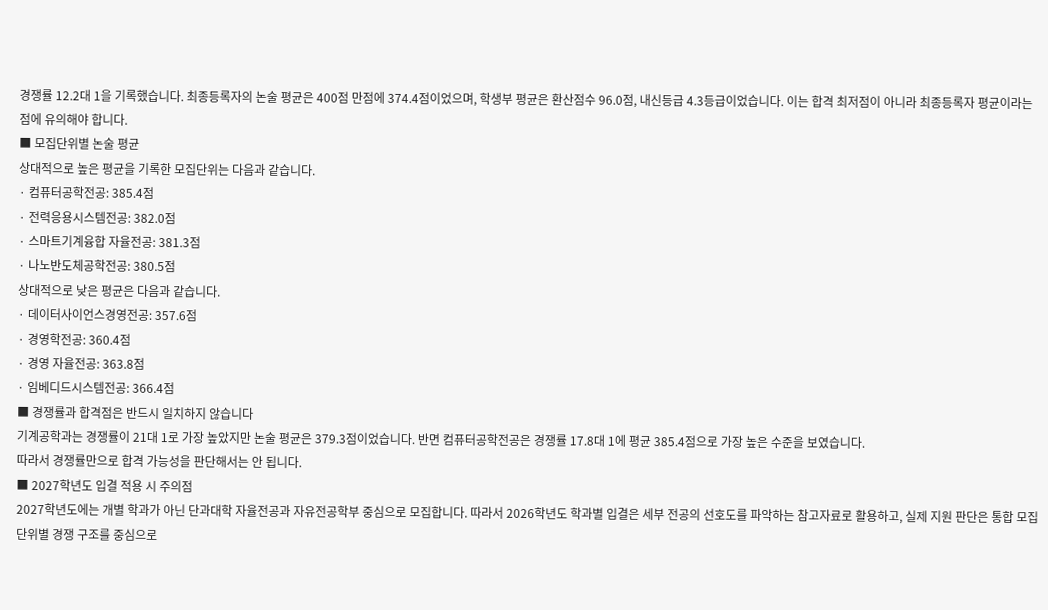경쟁률 12.2대 1을 기록했습니다. 최종등록자의 논술 평균은 400점 만점에 374.4점이었으며, 학생부 평균은 환산점수 96.0점, 내신등급 4.3등급이었습니다. 이는 합격 최저점이 아니라 최종등록자 평균이라는 점에 유의해야 합니다.
■ 모집단위별 논술 평균
상대적으로 높은 평균을 기록한 모집단위는 다음과 같습니다.
· 컴퓨터공학전공: 385.4점
· 전력응용시스템전공: 382.0점
· 스마트기계융합 자율전공: 381.3점
· 나노반도체공학전공: 380.5점
상대적으로 낮은 평균은 다음과 같습니다.
· 데이터사이언스경영전공: 357.6점
· 경영학전공: 360.4점
· 경영 자율전공: 363.8점
· 임베디드시스템전공: 366.4점
■ 경쟁률과 합격점은 반드시 일치하지 않습니다
기계공학과는 경쟁률이 21대 1로 가장 높았지만 논술 평균은 379.3점이었습니다. 반면 컴퓨터공학전공은 경쟁률 17.8대 1에 평균 385.4점으로 가장 높은 수준을 보였습니다.
따라서 경쟁률만으로 합격 가능성을 판단해서는 안 됩니다.
■ 2027학년도 입결 적용 시 주의점
2027학년도에는 개별 학과가 아닌 단과대학 자율전공과 자유전공학부 중심으로 모집합니다. 따라서 2026학년도 학과별 입결은 세부 전공의 선호도를 파악하는 참고자료로 활용하고, 실제 지원 판단은 통합 모집단위별 경쟁 구조를 중심으로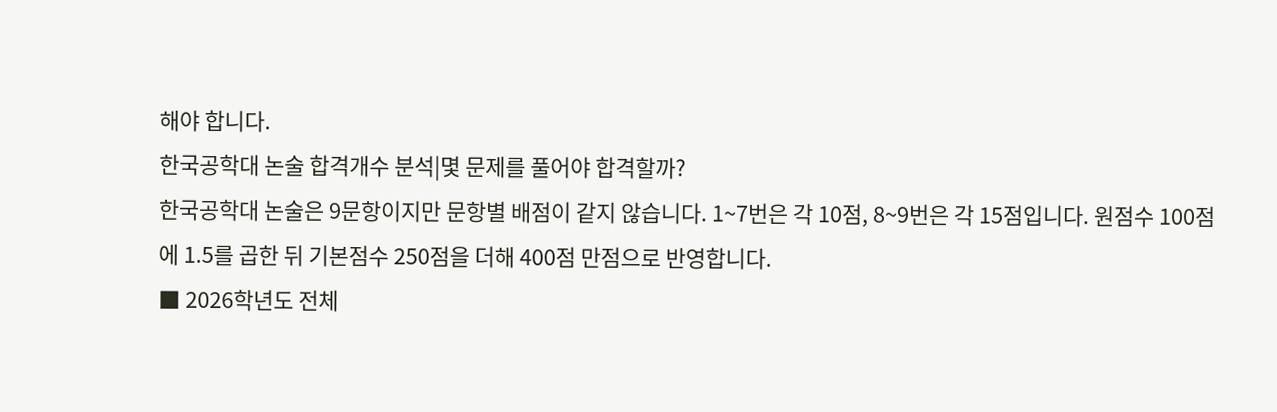해야 합니다.
한국공학대 논술 합격개수 분석|몇 문제를 풀어야 합격할까?
한국공학대 논술은 9문항이지만 문항별 배점이 같지 않습니다. 1~7번은 각 10점, 8~9번은 각 15점입니다. 원점수 100점에 1.5를 곱한 뒤 기본점수 250점을 더해 400점 만점으로 반영합니다.
■ 2026학년도 전체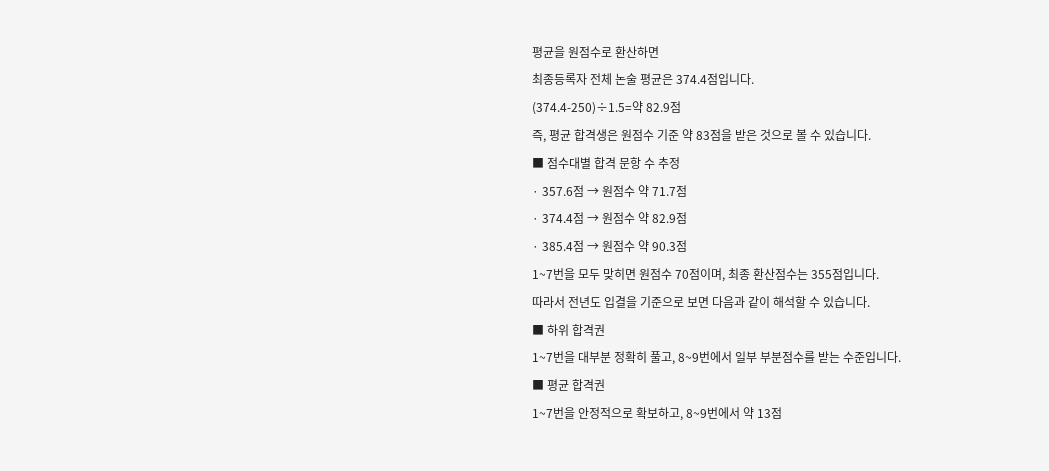평균을 원점수로 환산하면
최종등록자 전체 논술 평균은 374.4점입니다.
(374.4-250)÷1.5=약 82.9점
즉, 평균 합격생은 원점수 기준 약 83점을 받은 것으로 볼 수 있습니다.
■ 점수대별 합격 문항 수 추정
· 357.6점 → 원점수 약 71.7점
· 374.4점 → 원점수 약 82.9점
· 385.4점 → 원점수 약 90.3점
1~7번을 모두 맞히면 원점수 70점이며, 최종 환산점수는 355점입니다.
따라서 전년도 입결을 기준으로 보면 다음과 같이 해석할 수 있습니다.
■ 하위 합격권
1~7번을 대부분 정확히 풀고, 8~9번에서 일부 부분점수를 받는 수준입니다.
■ 평균 합격권
1~7번을 안정적으로 확보하고, 8~9번에서 약 13점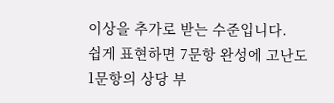이상을 추가로 받는 수준입니다.
쉽게 표현하면 7문항 완성에 고난도 1문항의 상당 부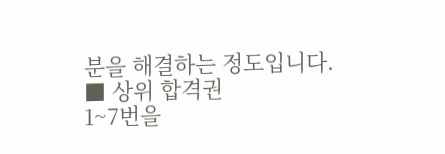분을 해결하는 정도입니다.
■ 상위 합격권
1~7번을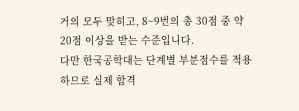거의 모두 맞히고, 8~9번의 총 30점 중 약 20점 이상을 받는 수준입니다.
다만 한국공학대는 단계별 부분점수를 적용하므로 실제 합격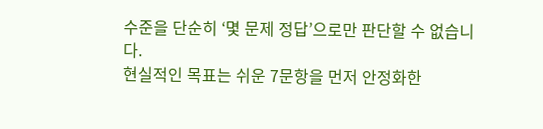수준을 단순히 ‘몇 문제 정답’으로만 판단할 수 없습니다.
현실적인 목표는 쉬운 7문항을 먼저 안정화한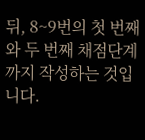뒤, 8~9번의 첫 번째와 두 번째 채점단계까지 작성하는 것입니다.